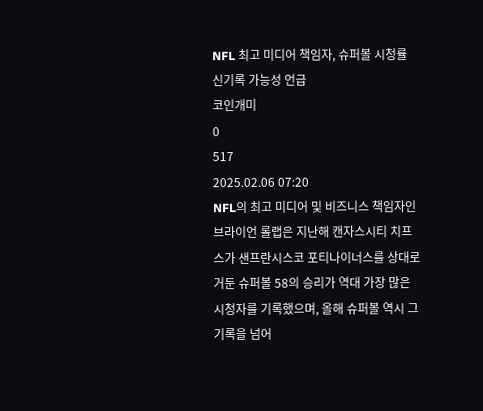NFL 최고 미디어 책임자, 슈퍼볼 시청률 신기록 가능성 언급
코인개미
0
517
2025.02.06 07:20
NFL의 최고 미디어 및 비즈니스 책임자인 브라이언 롤랩은 지난해 캔자스시티 치프스가 샌프란시스코 포티나이너스를 상대로 거둔 슈퍼볼 58의 승리가 역대 가장 많은 시청자를 기록했으며, 올해 슈퍼볼 역시 그 기록을 넘어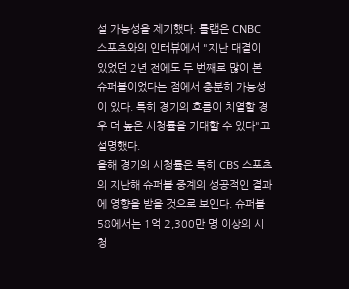설 가능성을 제기했다. 롤랩은 CNBC 스포츠와의 인터뷰에서 "지난 대결이 있었던 2년 전에도 두 번째로 많이 본 슈퍼볼이었다는 점에서 충분히 가능성이 있다. 특히 경기의 흐름이 치열할 경우 더 높은 시청률을 기대할 수 있다"고 설명했다.
올해 경기의 시청률은 특히 CBS 스포츠의 지난해 슈퍼볼 중계의 성공적인 결과에 영향을 받을 것으로 보인다. 슈퍼볼 58에서는 1억 2,300만 명 이상의 시청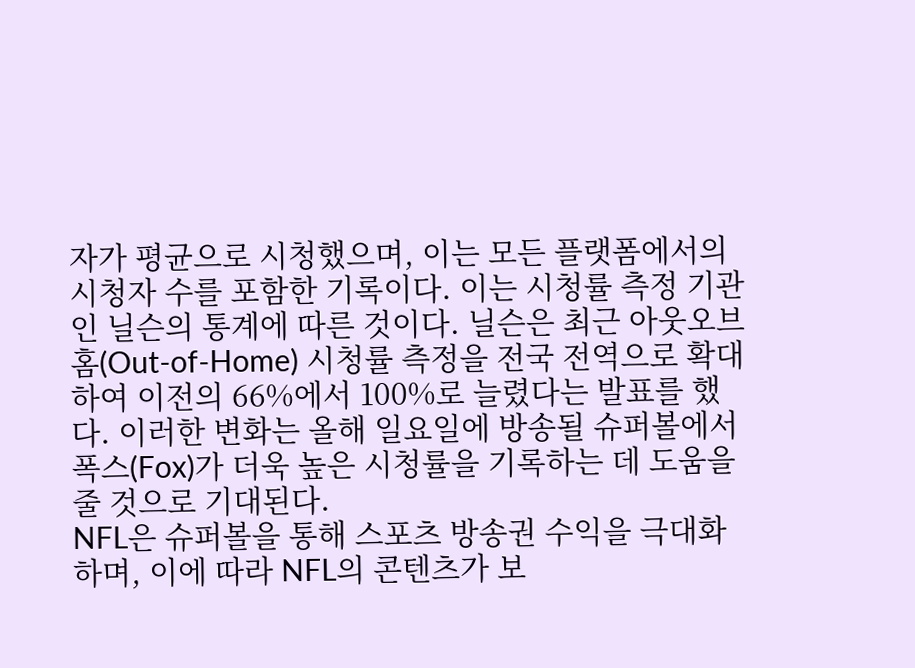자가 평균으로 시청했으며, 이는 모든 플랫폼에서의 시청자 수를 포함한 기록이다. 이는 시청률 측정 기관인 닐슨의 통계에 따른 것이다. 닐슨은 최근 아웃오브홈(Out-of-Home) 시청률 측정을 전국 전역으로 확대하여 이전의 66%에서 100%로 늘렸다는 발표를 했다. 이러한 변화는 올해 일요일에 방송될 슈퍼볼에서 폭스(Fox)가 더욱 높은 시청률을 기록하는 데 도움을 줄 것으로 기대된다.
NFL은 슈퍼볼을 통해 스포츠 방송권 수익을 극대화하며, 이에 따라 NFL의 콘텐츠가 보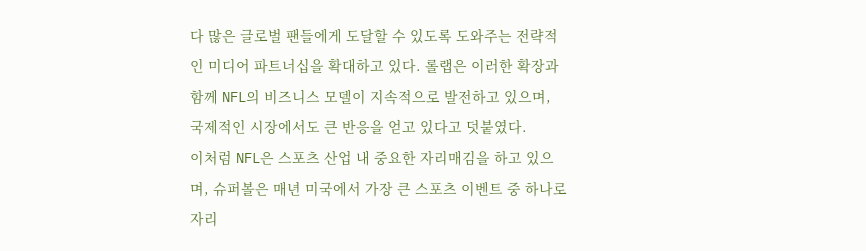다 많은 글로벌 팬들에게 도달할 수 있도록 도와주는 전략적인 미디어 파트너십을 확대하고 있다. 롤랩은 이러한 확장과 함께 NFL의 비즈니스 모델이 지속적으로 발전하고 있으며, 국제적인 시장에서도 큰 반응을 얻고 있다고 덧붙였다.
이처럼 NFL은 스포츠 산업 내 중요한 자리매김을 하고 있으며, 슈퍼볼은 매년 미국에서 가장 큰 스포츠 이벤트 중 하나로 자리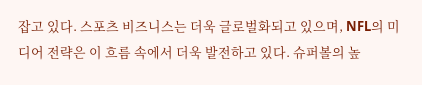잡고 있다. 스포츠 비즈니스는 더욱 글로벌화되고 있으며, NFL의 미디어 전략은 이 흐름 속에서 더욱 발전하고 있다. 슈퍼볼의 높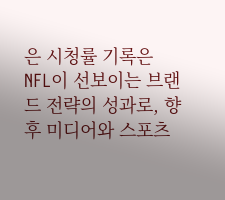은 시청률 기록은 NFL이 선보이는 브랜드 전략의 성과로, 향후 미디어와 스포츠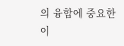의 융합에 중요한 이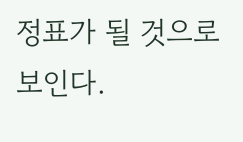정표가 될 것으로 보인다.